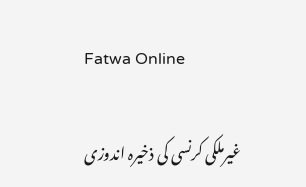Fatwa Online

غیرملکی کرنسی کی ذخیرہ اندوزی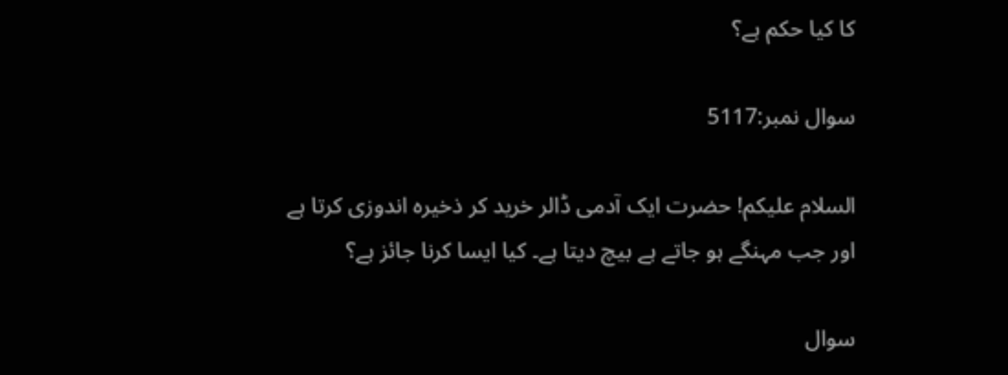کا کیا حکم ہے؟

سوال نمبر:5117

السلام علیکم! حضرت ایک آدمی ڈالر خرید کر ذخیرہ اندوزی کرتا ہے اور جب مہنگے ہو جاتے ہے بیچ دیتا ہے۔ کیا ایسا کرنا جائز ہے؟

سوال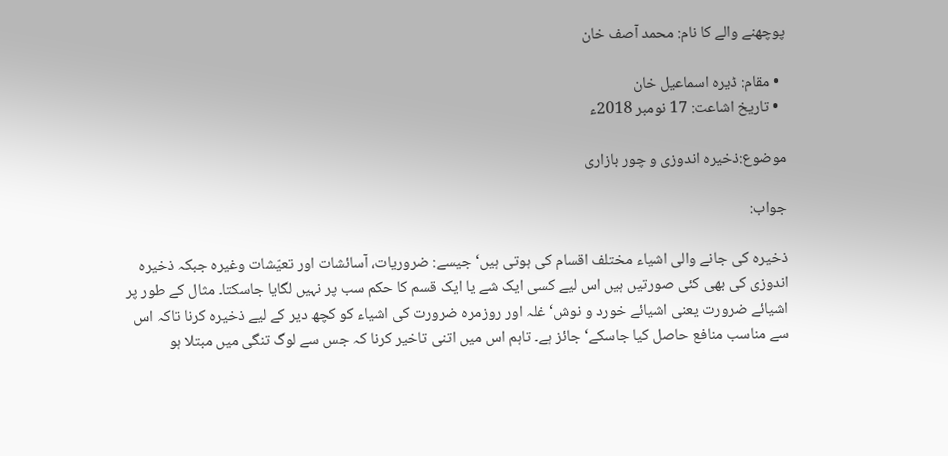پوچھنے والے کا نام: محمد آصف خان

  • مقام: ڈیرہ اسماعیل خان
  • تاریخ اشاعت: 17 نومبر 2018ء

موضوع:ذخیرہ اندوزی و چور بازاری

جواب:

ذخیرہ کی جانے والی اشیاء مختلف اقسام کی ہوتی ہیں‘ جیسے: ضروریات، آسائشات اور تعیّشات وغیرہ جبکہ ذخیرہ اندوزی کی بھی کئی صورتیں ہیں اس لیے کسی ایک شے یا ایک قسم کا حکم سب پر نہیں لگایا جاسکتا۔ مثال کے طور پر اشیائے ضرورت یعنی اشیائے خورد و نوش‘ غلہ اور روزمرہ ضرورت کی اشیاء کو کچھ دیر کے لیے ذخیرہ کرنا تاکہ اس سے مناسب منافع حاصل کیا جاسکے‘ جائز ہے۔ تاہم اس میں اتنی تاخیر کرنا کہ جس سے لوگ تنگی میں مبتلا ہو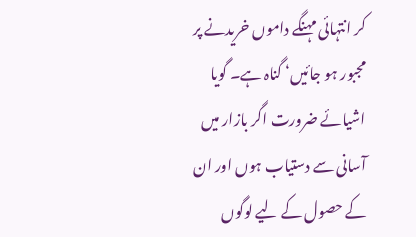کر انتہائی مہنگے داموں خریدنے پر مجبور ہو جائیں‘ گناہ ہے۔ گویا اشیائے ضرورت اگر بازار میں آسانی سے دستیاب ہوں اور ان کے حصول کے لیے لوگوں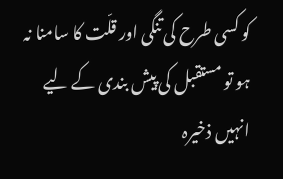کو کسی طرح کی تنگی اور قلّت کا سامنا نہ ہو تو مستقبل کی پیش بندی کے لیے انہیں ذخیرہ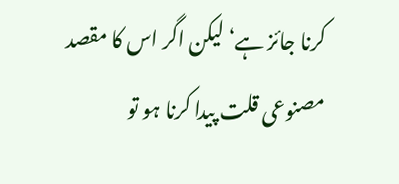کرنا جائز ہے‘ لیکن اگر اس کا مقصد مصنوعی قلت پیدا کرنا ہو تو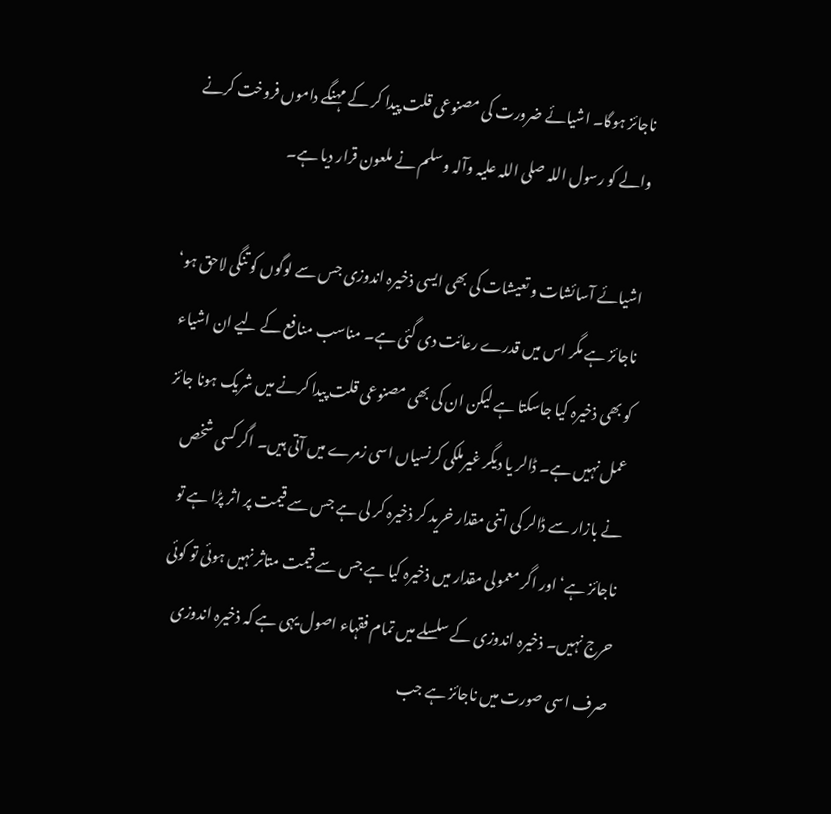ناجائز ہوگا۔ اشیائے ضرورت کی مصنوعی قلت پیدا کر کے مہنگے داموں فروخت کرنے والے کو رسول اللہ صلی اللہ علیہ وآلہ وسلم نے ملعون قرار دیا ہے۔

اشیائے آسائشات و تعیشات کی بھی ایسی ذخیرہ اندوزی جس سے لوگوں کو تنگی لاحق ہو‘ ناجائز ہے مگر اس میں قدرے رعائت دی گئی ہے۔ مناسب منافع کے لیے ان اشیاء کو بھی ذخیرہ کیا جاسکتا ہے لیکن ان کی بھی مصنوعی قلت پیدا کرنے میں شریک ہونا جائز عمل نہیں ہے۔ ڈالر یا دیگر غیرملکی کرنسیاں اسی زمرے میں آتی ہیں۔ اگر کسی شخص نے بازار سے ڈالر کی اتنی مقدار خرید کر ذخیرہ کر لی ہے جس سے قیمت پر اثر پڑا ہے تو ناجائز ہے‘ اور اگر معمولی مقدار میں ذخیرہ کیا ہے جس سے قیمت متاثر نہیں‌ ہوئی تو کوئی حرج نہیں۔ ذخیرہ اندوزی کے سلسلے میں تمام فقہاء اصول یہی ہے کہ ذخیرہ اندوزی صرف اسی صورت میں ناجائز ہے جب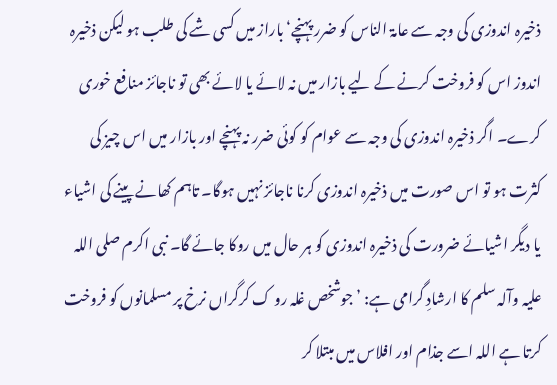ذخیرہ اندوزی کی وجہ سے عامۃ الناس کو ضرر پہنچے‘ باراز میں‌ کسی شے کی طلب ہو لیکن ذخیرہ اندوز اس کو فروخت کرنے کے لیے بازار میں نہ لائے یا لائے بھی تو ناجائز منافع خوری کرے۔ اگر ذخیرہ اندوزی کی وجہ سے عوام کو کوئی ضرر نہ پہنچے اور بازار میں اس چیز کی کثرت ہو تو اس صورت میں ذخیرہ اندوزی کرنا ناجائز نہیں ہوگا۔ تاہم کھانے پینے کی اشیاء یا دیگر اشیائے ضرورت کی ذخیرہ اندوزی کو ہر حال میں روکا جائے گا۔ نبی اکرم صلی اللہ علیہ وآلہ سلم کا ارشادِ گرامی ہے: ’جوشخص غلہ رو ک کرگراں نرخ پر مسلمانوں کو فروخت کرتا ہے اللہ اسے جذام اور افلاس میں مبتلا کر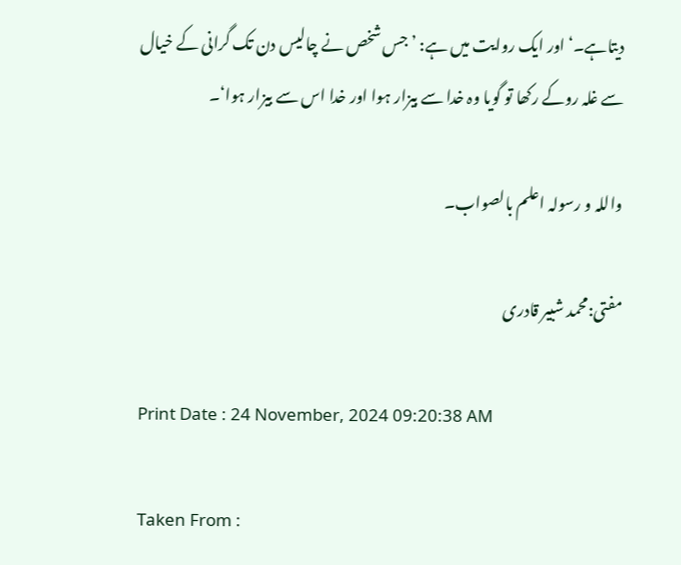دیتاہے۔‘ اور ایک روایت میں ہے: ’جس شخص نے چالیس دن تک گرانی کے خیال سے غلہ روکے رکھا تو گویا وہ خدا سے بیزار ہوا اور خدا اس سے بیزار ہوا‘۔

واللہ و رسولہ اعلم بالصواب۔

مفتی:محمد شبیر قادری

Print Date : 24 November, 2024 09:20:38 AM

Taken From :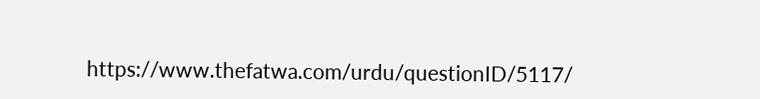https://www.thefatwa.com/urdu/questionID/5117/